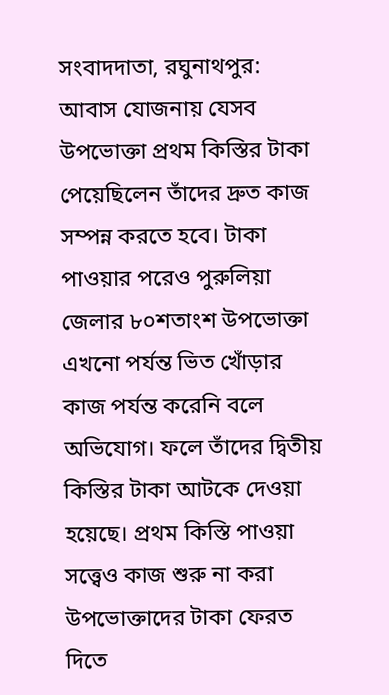সংবাদদাতা, রঘুনাথপুর: আবাস যোজনায় যেসব উপভোক্তা প্রথম কিস্তির টাকা পেয়েছিলেন তাঁদের দ্রুত কাজ সম্পন্ন করতে হবে। টাকা পাওয়ার পরেও পুরুলিয়া জেলার ৮০শতাংশ উপভোক্তা এখনো পর্যন্ত ভিত খোঁড়ার কাজ পর্যন্ত করেনি বলে অভিযোগ। ফলে তাঁদের দ্বিতীয় কিস্তির টাকা আটকে দেওয়া হয়েছে। প্রথম কিস্তি পাওয়া সত্ত্বেও কাজ শুরু না করা উপভোক্তাদের টাকা ফেরত দিতে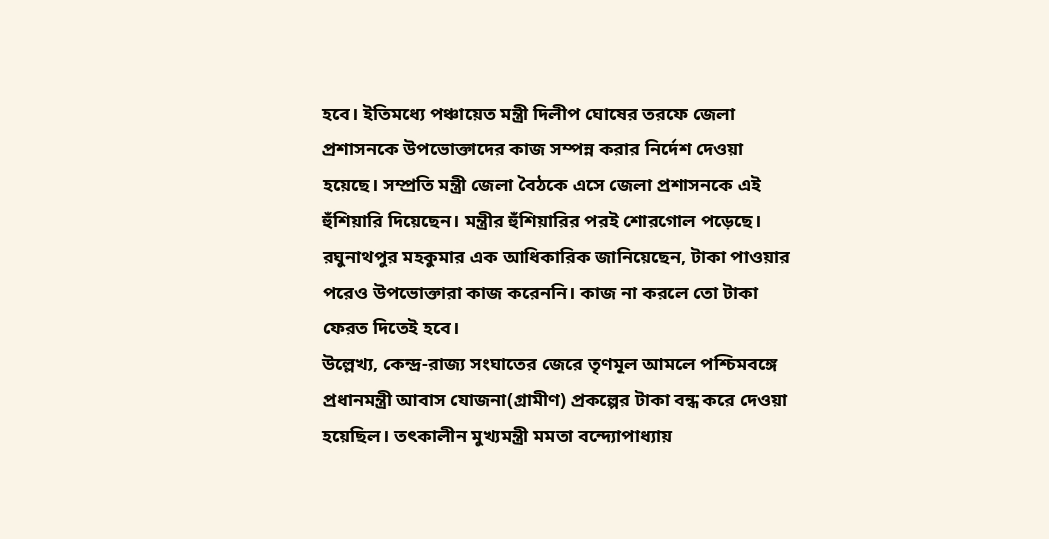হবে। ইতিমধ্যে পঞ্চায়েত মন্ত্রী দিলীপ ঘোষের তরফে জেলা প্রশাসনকে উপভোক্তাদের কাজ সম্পন্ন করার নির্দেশ দেওয়া হয়েছে। সম্প্রতি মন্ত্রী জেলা বৈঠকে এসে জেলা প্রশাসনকে এই হুঁশিয়ারি দিয়েছেন। মন্ত্রীর হুঁশিয়ারির পরই শোরগোল পড়েছে। রঘুনাথপুর মহকুমার এক আধিকারিক জানিয়েছেন, টাকা পাওয়ার পরেও উপভোক্তারা কাজ করেননি। কাজ না করলে তো টাকা ফেরত দিতেই হবে।
উল্লেখ্য, কেন্দ্র-রাজ্য সংঘাতের জেরে তৃণমূল আমলে পশ্চিমবঙ্গে প্রধানমন্ত্রী আবাস যোজনা(গ্রামীণ) প্রকল্পের টাকা বন্ধ করে দেওয়া হয়েছিল। তৎকালীন মুখ্যমন্ত্রী মমতা বন্দ্যোপাধ্যায়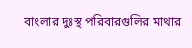বাংলার দুঃস্থ পরিবারগুলির মাথার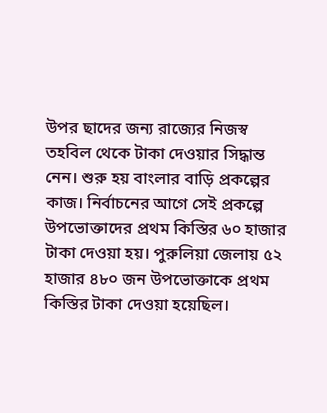উপর ছাদের জন্য রাজ্যের নিজস্ব তহবিল থেকে টাকা দেওয়ার সিদ্ধান্ত নেন। শুরু হয় বাংলার বাড়ি প্রকল্পের কাজ। নির্বাচনের আগে সেই প্রকল্পে উপভোক্তাদের প্রথম কিস্তির ৬০ হাজার টাকা দেওয়া হয়। পুরুলিয়া জেলায় ৫২ হাজার ৪৮০ জন উপভোক্তাকে প্রথম কিস্তির টাকা দেওয়া হয়েছিল।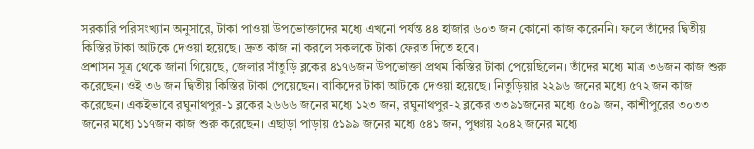সরকারি পরিসংখ্যান অনুসারে, টাকা পাওয়া উপভোক্তাদের মধ্যে এখনো পর্যন্ত ৪৪ হাজার ৬০৩ জন কোনো কাজ করেননি। ফলে তাঁদের দ্বিতীয় কিস্তির টাকা আটকে দেওয়া হয়েছে। দ্রুত কাজ না করলে সকলকে টাকা ফেরত দিতে হবে।
প্রশাসন সূত্র থেকে জানা গিয়েছে, জেলার সাঁতুড়ি ব্লকের ৪১৭৬জন উপভোক্তা প্রথম কিস্তির টাকা পেয়েছিলেন। তাঁদের মধ্যে মাত্র ৩৬জন কাজ শুরু করেছেন। ওই ৩৬ জন দ্বিতীয় কিস্তির টাকা পেয়েছেন। বাকিদের টাকা আটকে দেওয়া হয়েছে। নিতুড়িয়ার ২২৯৬ জনের মধ্যে ৫৭২ জন কাজ করেছেন। একইভাবে রঘুনাথপুর-১ ব্লকের ২৬৬৬ জনের মধ্যে ১২৩ জন, রঘুনাথপুর-২ ব্লকের ৩৩৯১জনের মধ্যে ৫০৯ জন, কাশীপুরের ৩০৩৩ জনের মধ্যে ১১৭জন কাজ শুরু করেছেন। এছাড়া পাড়ায় ৫১৯৯ জনের মধ্যে ৫৪১ জন, পুঞ্চায় ২০৪২ জনের মধ্যে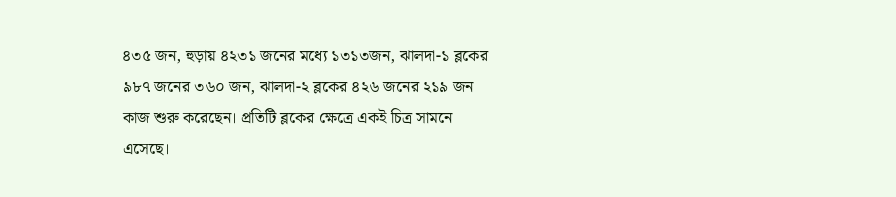৪৩৫ জন, হুড়ায় ৪২৩১ জনের মধ্যে ১৩১৩জন, ঝালদা-১ ব্লকের ৯৮৭ জনের ৩৬০ জন, ঝালদা-২ ব্লকের ৪২৬ জনের ২১৯ জন কাজ শুরু করেছেন। প্রতিটি ব্লকের ক্ষেত্রে একই চিত্র সামনে এসেছে।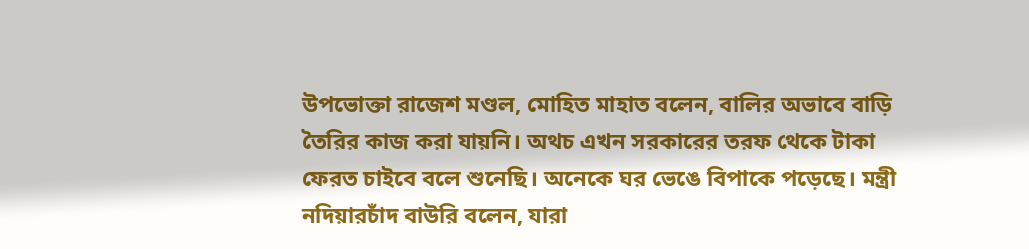উপভোক্তা রাজেশ মণ্ডল, মোহিত মাহাত বলেন, বালির অভাবে বাড়ি তৈরির কাজ করা যায়নি। অথচ এখন সরকারের তরফ থেকে টাকা ফেরত চাইবে বলে শুনেছি। অনেকে ঘর ভেঙে বিপাকে পড়েছে। মন্ত্রী নদিয়ারচাঁদ বাউরি বলেন, যারা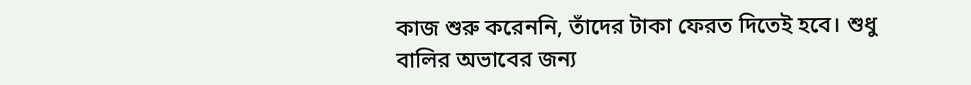কাজ শুরু করেননি, তাঁদের টাকা ফেরত দিতেই হবে। শুধু বালির অভাবের জন্য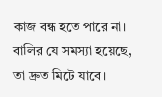কাজ বন্ধ হতে পারে না। বালির যে সমস্যা হয়েছে, তা দ্রুত মিটে যাবে।